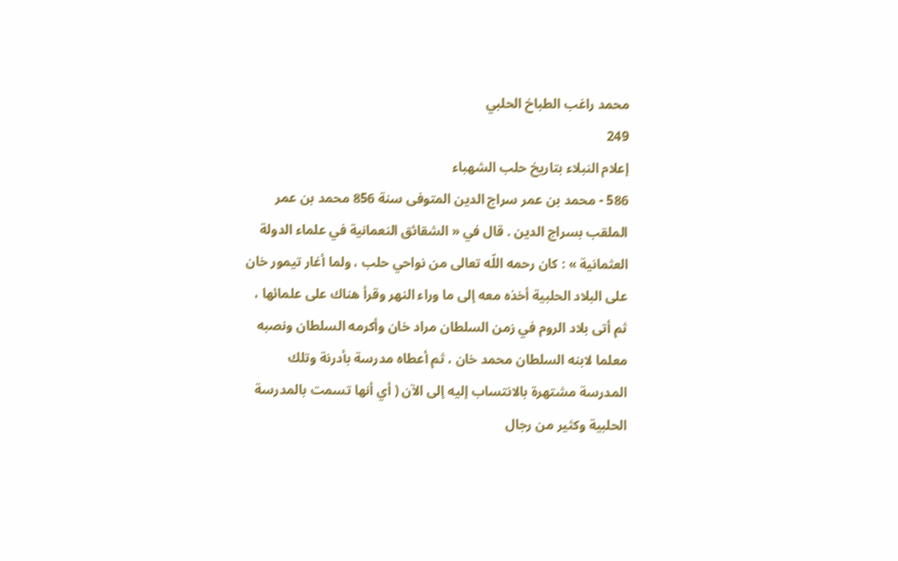محمد راغب الطباخ الحلبي
249
إعلام النبلاء بتاريخ حلب الشهباء
586 - محمد بن عمر سراج الدين المتوفى سنة 856 محمد بن عمر الملقب بسراج الدين . قال في « الشقائق النعمانية في علماء الدولة العثمانية » : كان رحمه اللّه تعالى من نواحي حلب ، ولما أغار تيمور خان على البلاد الحلبية أخذه معه إلى ما وراء النهر وقرأ هناك على علمائها ، ثم أتى بلاد الروم في زمن السلطان مراد خان وأكرمه السلطان ونصبه معلما لابنه السلطان محمد خان ، ثم أعطاه مدرسة بأدرنة وتلك المدرسة مشتهرة بالانتساب إليه إلى الآن ( أي أنها تسمت بالمدرسة الحلبية وكثير من رجال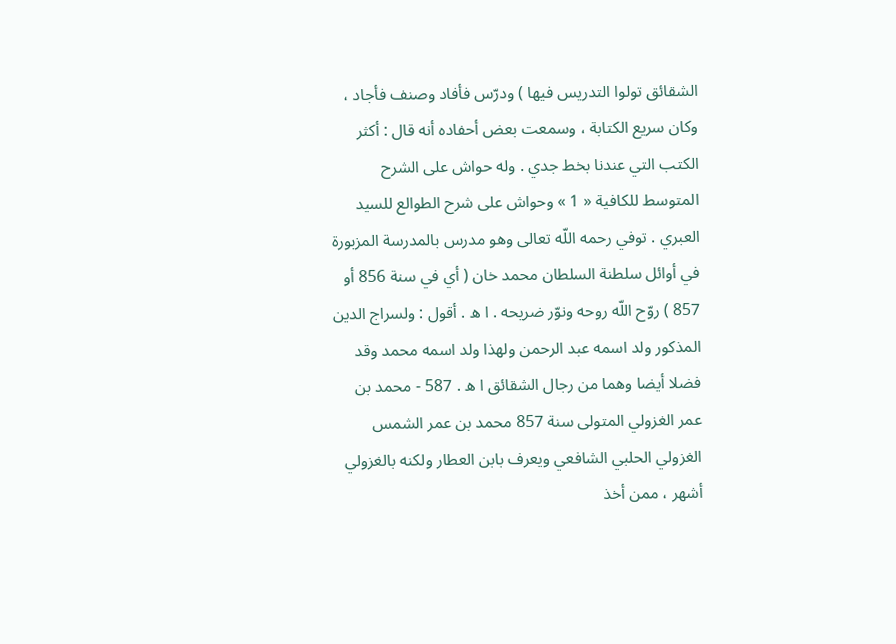الشقائق تولوا التدريس فيها ) ودرّس فأفاد وصنف فأجاد ، وكان سريع الكتابة ، وسمعت بعض أحفاده أنه قال : أكثر الكتب التي عندنا بخط جدي . وله حواش على الشرح المتوسط للكافية « 1 » وحواش على شرح الطوالع للسيد العبري . توفي رحمه اللّه تعالى وهو مدرس بالمدرسة المزبورة في أوائل سلطنة السلطان محمد خان ( أي في سنة 856 أو 857 ) روّح اللّه روحه ونوّر ضريحه . ا ه . أقول : ولسراج الدين المذكور ولد اسمه عبد الرحمن ولهذا ولد اسمه محمد وقد فضلا أيضا وهما من رجال الشقائق ا ه . 587 - محمد بن عمر الغزولي المتولى سنة 857 محمد بن عمر الشمس الغزولي الحلبي الشافعي ويعرف بابن العطار ولكنه بالغزولي أشهر ، ممن أخذ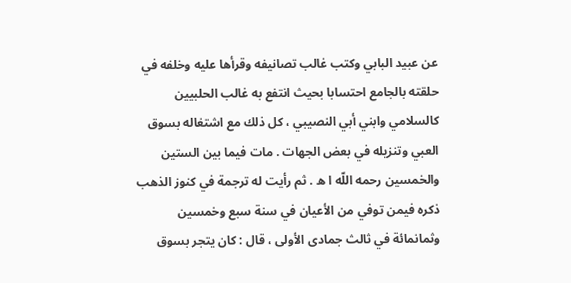عن عبيد البابي وكتب غالب تصانيفه وقرأها عليه وخلفه في حلقته بالجامع احتسابا بحيث انتفع به غالب الحلبيين كالسلامي وابني أبي النصيبي ، كل ذلك مع اشتغاله بسوق العبي وتنزيله في بعض الجهات . مات فيما بين الستين والخمسين رحمه اللّه ا ه . ثم رأيت له ترجمة في كنوز الذهب ذكره فيمن توفي من الأعيان في سنة سبع وخمسين وثمانمائة في ثالث جمادى الأولى ، قال : كان يتجر بسوق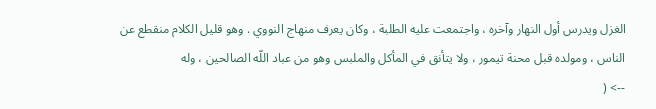الغزل ويدرس أول النهار وآخره ، واجتمعت عليه الطلبة ، وكان يعرف منهاج النووي . وهو قليل الكلام منقطع عن الناس ، ومولده قبل محنة تيمور ، ولا يتأنق في المأكل والملبس وهو من عباد اللّه الصالحين ، وله
--> (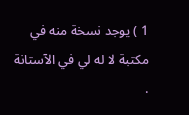1 ) يوجد نسخة منه في مكتبة لا له لي في الآستانة .